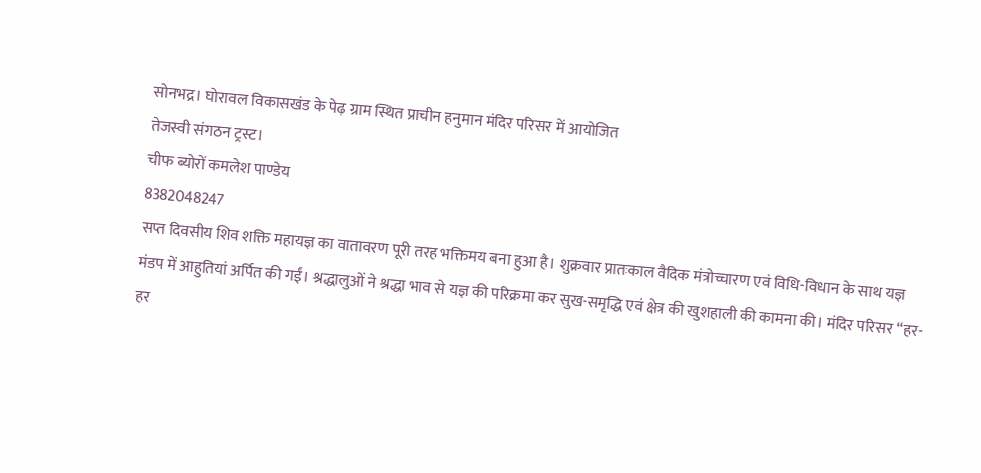सोनभद्र। घोरावल विकासखंड के पेढ़ ग्राम स्थित प्राचीन हनुमान मंदिर परिसर में आयोजित
तेजस्वी संगठन ट्रस्ट।
चीफ ब्योरों कमलेश पाण्डेय
8382048247
सप्त दिवसीय शिव शक्ति महायज्ञ का वातावरण पूरी तरह भक्तिमय बना हुआ है। शुक्रवार प्रातःकाल वैदिक मंत्रोच्चारण एवं विधि-विधान के साथ यज्ञ मंडप में आहुतियां अर्पित की गईं। श्रद्धालुओं ने श्रद्धा भाव से यज्ञ की परिक्रमा कर सुख-समृद्धि एवं क्षेत्र की खुशहाली की कामना की। मंदिर परिसर “हर-हर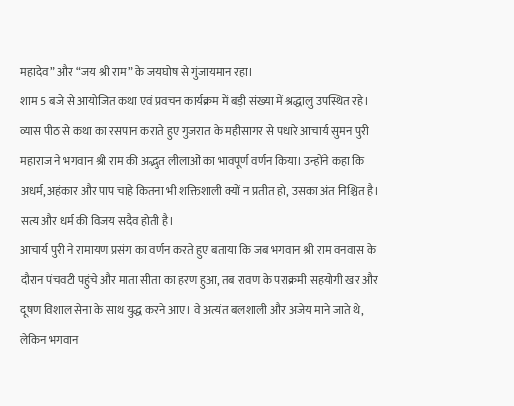महादेव” और “जय श्री राम” के जयघोष से गुंजायमान रहा।
शाम 5 बजे से आयोजित कथा एवं प्रवचन कार्यक्रम में बड़ी संख्या में श्रद्धालु उपस्थित रहे। व्यास पीठ से कथा का रसपान कराते हुए गुजरात के महीसागर से पधारे आचार्य सुमन पुरी महाराज ने भगवान श्री राम की अद्भुत लीलाओं का भावपूर्ण वर्णन किया। उन्होंने कहा कि अधर्म, अहंकार और पाप चाहे कितना भी शक्तिशाली क्यों न प्रतीत हो, उसका अंत निश्चित है। सत्य और धर्म की विजय सदैव होती है।
आचार्य पुरी ने रामायण प्रसंग का वर्णन करते हुए बताया कि जब भगवान श्री राम वनवास के दौरान पंचवटी पहुंचे और माता सीता का हरण हुआ, तब रावण के पराक्रमी सहयोगी खर और दूषण विशाल सेना के साथ युद्ध करने आए। वे अत्यंत बलशाली और अजेय माने जाते थे, लेकिन भगवान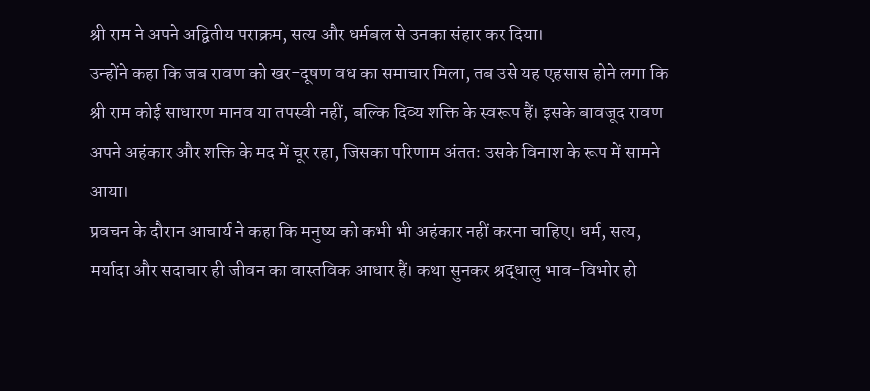श्री राम ने अपने अद्वितीय पराक्रम, सत्य और धर्मबल से उनका संहार कर दिया।
उन्होंने कहा कि जब रावण को खर-दूषण वध का समाचार मिला, तब उसे यह एहसास होने लगा कि श्री राम कोई साधारण मानव या तपस्वी नहीं, बल्कि दिव्य शक्ति के स्वरूप हैं। इसके बावजूद रावण अपने अहंकार और शक्ति के मद में चूर रहा, जिसका परिणाम अंततः उसके विनाश के रूप में सामने आया।
प्रवचन के दौरान आचार्य ने कहा कि मनुष्य को कभी भी अहंकार नहीं करना चाहिए। धर्म, सत्य, मर्यादा और सदाचार ही जीवन का वास्तविक आधार हैं। कथा सुनकर श्रद्धालु भाव-विभोर हो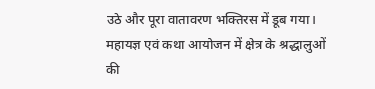उठे और पूरा वातावरण भक्तिरस में डूब गया।
महायज्ञ एवं कथा आयोजन में क्षेत्र के श्रद्धालुओं की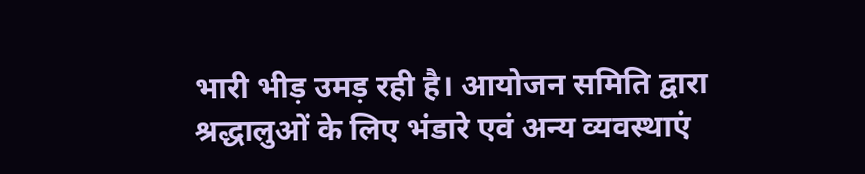भारी भीड़ उमड़ रही है। आयोजन समिति द्वारा श्रद्धालुओं के लिए भंडारे एवं अन्य व्यवस्थाएं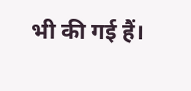भी की गई हैं।